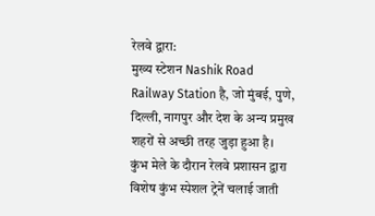रेलवे द्वारा:
मुख्य स्टेशन Nashik Road Railway Station है, जो मुंबई, पुणे, दिल्ली, नागपुर और देश के अन्य प्रमुख शहरों से अच्छी तरह जुड़ा हुआ है।
कुंभ मेले के दौरान रेलवे प्रशासन द्वारा विशेष कुंभ स्पेशल ट्रेनें चलाई जाती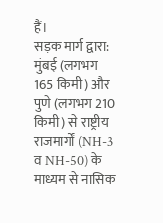हैं।
सड़क मार्ग द्वारा:
मुंबई (लगभग 165 किमी) और पुणे (लगभग 210 किमी) से राष्ट्रीय राजमार्गों (NH-3 व NH-50) के माध्यम से नासिक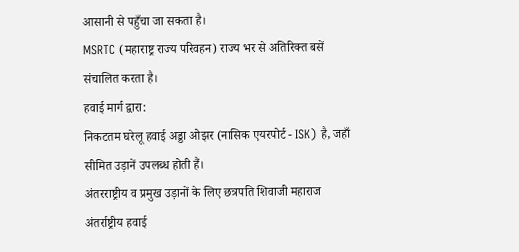आसानी से पहुँचा जा सकता है।
MSRTC (महाराष्ट्र राज्य परिवहन) राज्य भर से अतिरिक्त बसें संचालित करता है।
हवाई मार्ग द्वारा:
निकटतम घरेलू हवाई अड्डा ओझर (नासिक एयरपोर्ट - ISK) है, जहाँ सीमित उड़ानें उपलब्ध होती हैं।
अंतरराष्ट्रीय व प्रमुख उड़ानों के लिए छत्रपति शिवाजी महाराज अंतर्राष्ट्रीय हवाई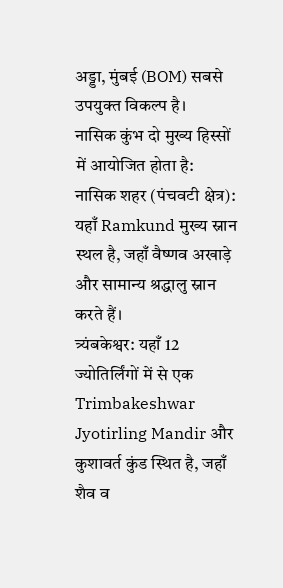अड्डा, मुंबई (BOM) सबसे उपयुक्त विकल्प है।
नासिक कुंभ दो मुख्य हिस्सों में आयोजित होता है:
नासिक शहर (पंचवटी क्षेत्र): यहाँ Ramkund मुख्य स्नान स्थल है, जहाँ वैष्णव अखाड़े और सामान्य श्रद्धालु स्नान करते हैं।
त्र्यंबकेश्वर: यहाँ 12 ज्योतिर्लिंगों में से एक Trimbakeshwar Jyotirling Mandir और कुशावर्त कुंड स्थित है, जहाँ शैव व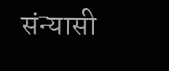संन्यासी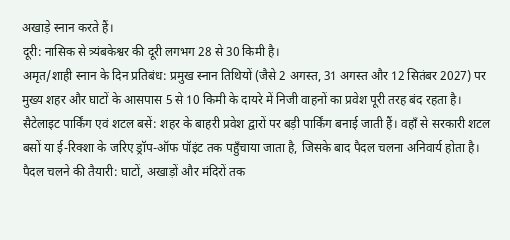अखाड़े स्नान करते हैं।
दूरी: नासिक से त्र्यंबकेश्वर की दूरी लगभग 28 से 30 किमी है।
अमृत/शाही स्नान के दिन प्रतिबंध: प्रमुख स्नान तिथियों (जैसे 2 अगस्त, 31 अगस्त और 12 सितंबर 2027) पर मुख्य शहर और घाटों के आसपास 5 से 10 किमी के दायरे में निजी वाहनों का प्रवेश पूरी तरह बंद रहता है।
सैटेलाइट पार्किंग एवं शटल बसें: शहर के बाहरी प्रवेश द्वारों पर बड़ी पार्किंग बनाई जाती हैं। वहाँ से सरकारी शटल बसों या ई-रिक्शा के जरिए ड्रॉप-ऑफ पॉइंट तक पहुँचाया जाता है, जिसके बाद पैदल चलना अनिवार्य होता है।
पैदल चलने की तैयारी: घाटों, अखाड़ों और मंदिरों तक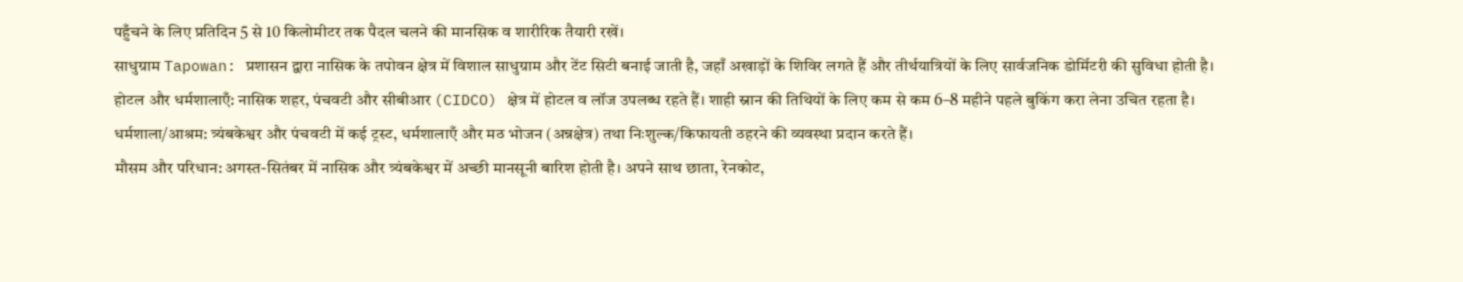पहुँचने के लिए प्रतिदिन 5 से 10 किलोमीटर तक पैदल चलने की मानसिक व शारीरिक तैयारी रखें।
साधुग्राम Tapowan: प्रशासन द्वारा नासिक के तपोवन क्षेत्र में विशाल साधुग्राम और टेंट सिटी बनाई जाती है, जहाँ अखाड़ों के शिविर लगते हैं और तीर्थयात्रियों के लिए सार्वजनिक डोर्मिटरी की सुविधा होती है।
होटल और धर्मशालाएँ: नासिक शहर, पंचवटी और सीबीआर (CIDCO) क्षेत्र में होटल व लॉज उपलब्ध रहते हैं। शाही स्नान की तिथियों के लिए कम से कम 6–8 महीने पहले बुकिंग करा लेना उचित रहता है।
धर्मशाला/आश्रम: त्र्यंबकेश्वर और पंचवटी में कई ट्रस्ट, धर्मशालाएँ और मठ भोजन (अन्नक्षेत्र) तथा निःशुल्क/किफायती ठहरने की व्यवस्था प्रदान करते हैं।
मौसम और परिधान: अगस्त-सितंबर में नासिक और त्र्यंबकेश्वर में अच्छी मानसूनी बारिश होती है। अपने साथ छाता, रेनकोट,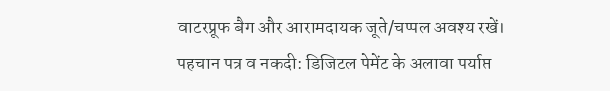वाटरप्रूफ बैग और आरामदायक जूते/चप्पल अवश्य रखें।
पहचान पत्र व नकदी: डिजिटल पेमेंट के अलावा पर्याप्त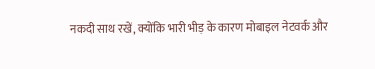नकदी साथ रखें, क्योंकि भारी भीड़ के कारण मोबाइल नेटवर्क और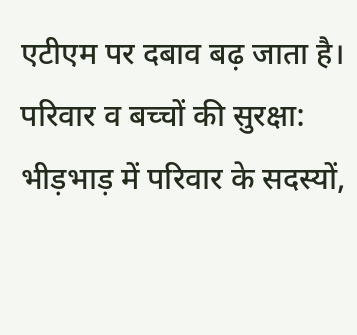एटीएम पर दबाव बढ़ जाता है।
परिवार व बच्चों की सुरक्षा: भीड़भाड़ में परिवार के सदस्यों,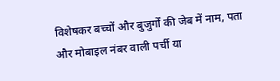विशेषकर बच्चों और बुजुर्गों की जेब में नाम, पता और मोबाइल नंबर वाली पर्ची या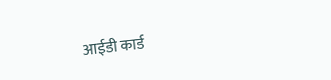आईडी कार्ड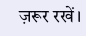ज़रूर रखें।